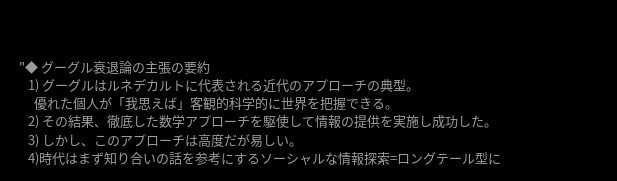"◆ グーグル衰退論の主張の要約
   1) グーグルはルネデカルトに代表される近代のアプローチの典型。
     優れた個人が「我思えば」客観的科学的に世界を把握できる。
   2) その結果、徹底した数学アプローチを駆使して情報の提供を実施し成功した。
   3) しかし、このアプローチは高度だが易しい。
   4)時代はまず知り合いの話を参考にするソーシャルな情報探索=ロングテール型に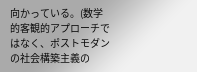向かっている。(数学的客観的アプローチではなく、ポストモダンの社会構築主義の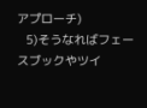アプローチ)
   5)そうなればフェースブックやツイ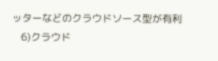ッターなどのクラウドソース型が有利
   6)クラウド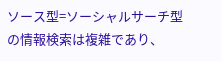ソース型=ソーシャルサーチ型の情報検索は複雑であり、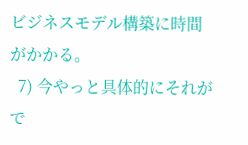ビジネスモデル構築に時間がかかる。
  7) 今やっと具体的にそれがで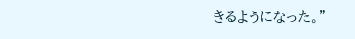きるようになった。"